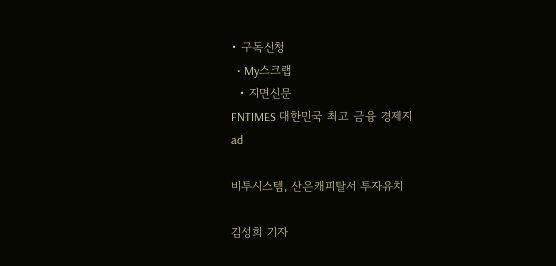• 구독신청
  • My스크랩
  • 지면신문
FNTIMES 대한민국 최고 금융 경제지
ad

비투시스템, 산은캐피탈서 투자유치

김성희 기자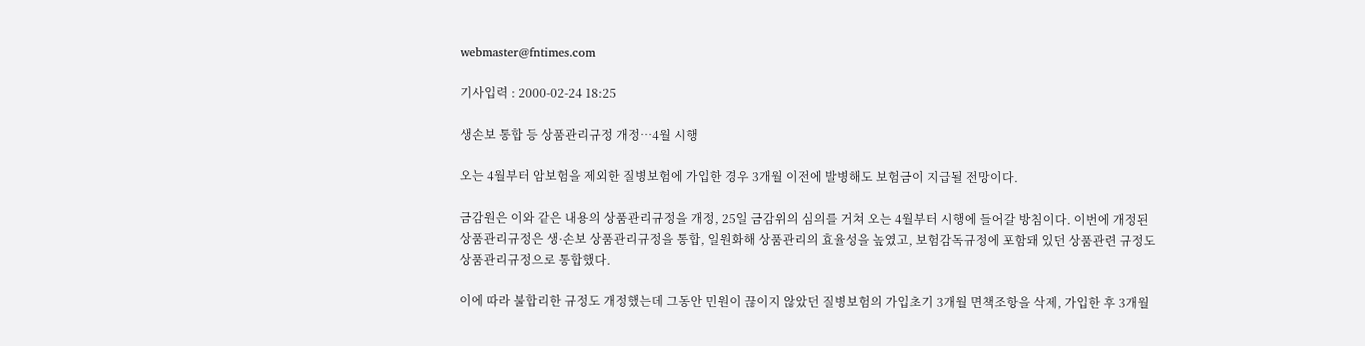webmaster@fntimes.com

기사입력 : 2000-02-24 18:25

생손보 통합 등 상품관리규정 개정…4월 시행

오는 4월부터 암보험을 제외한 질병보험에 가입한 경우 3개월 이전에 발병해도 보험금이 지급될 전망이다.

금감원은 이와 같은 내용의 상품관리규정을 개정, 25일 금감위의 심의를 거쳐 오는 4월부터 시행에 들어갈 방침이다. 이번에 개정된 상품관리규정은 생·손보 상품관리규정을 통합, 일원화해 상품관리의 효율성을 높였고, 보험감독규정에 포함돼 있던 상품관련 규정도 상품관리규정으로 통합했다.

이에 따라 불합리한 규정도 개정했는데 그동안 민원이 끊이지 않았던 질병보험의 가입초기 3개월 면책조항을 삭제, 가입한 후 3개월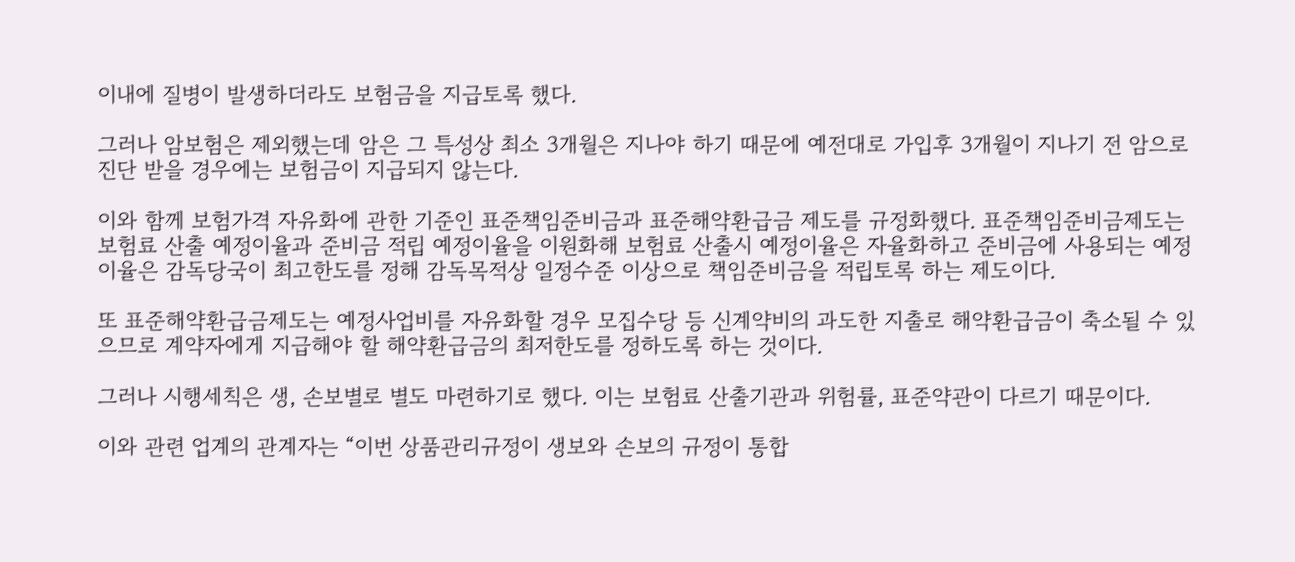이내에 질병이 발생하더라도 보험금을 지급토록 했다.

그러나 암보험은 제외했는데 암은 그 특성상 최소 3개월은 지나야 하기 때문에 예전대로 가입후 3개월이 지나기 전 암으로 진단 받을 경우에는 보험금이 지급되지 않는다.

이와 함께 보험가격 자유화에 관한 기준인 표준책임준비금과 표준해약환급금 제도를 규정화했다. 표준책임준비금제도는 보험료 산출 예정이율과 준비금 적립 예정이율을 이원화해 보험료 산출시 예정이율은 자율화하고 준비금에 사용되는 예정이율은 감독당국이 최고한도를 정해 감독목적상 일정수준 이상으로 책임준비금을 적립토록 하는 제도이다.

또 표준해약환급금제도는 예정사업비를 자유화할 경우 모집수당 등 신계약비의 과도한 지출로 해약환급금이 축소될 수 있으므로 계약자에게 지급해야 할 해약환급금의 최저한도를 정하도록 하는 것이다.

그러나 시행세칙은 생, 손보별로 별도 마련하기로 했다. 이는 보험료 산출기관과 위험률, 표준약관이 다르기 때문이다.

이와 관련 업계의 관계자는 “이번 상품관리규정이 생보와 손보의 규정이 통합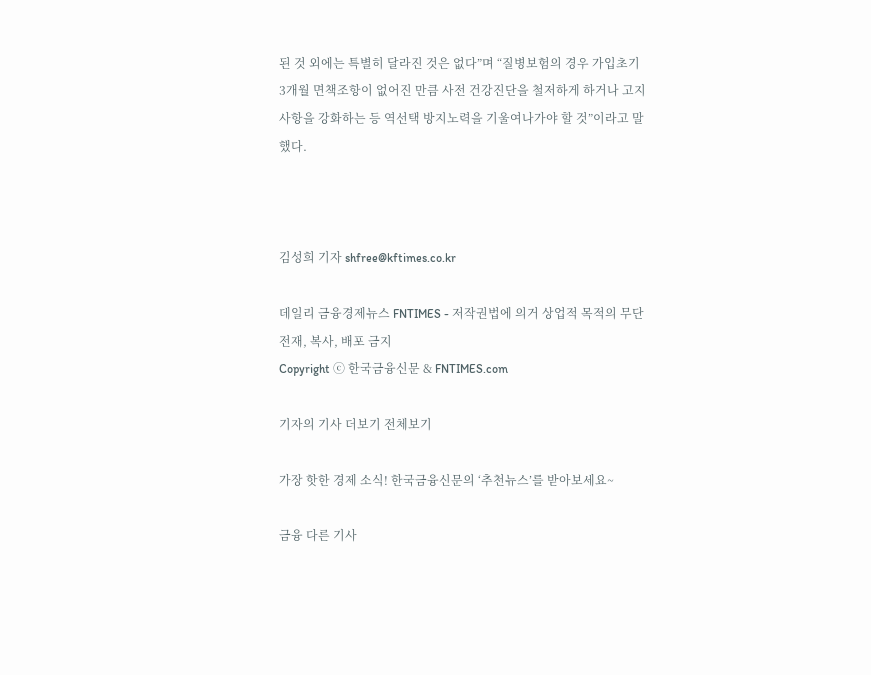된 것 외에는 특별히 달라진 것은 없다”며 “질병보험의 경우 가입초기 3개월 면책조항이 없어진 만큼 사전 건강진단을 철저하게 하거나 고지사항을 강화하는 등 역선택 방지노력을 기울여나가야 할 것”이라고 말했다.



김성희 기자 shfree@kftimes.co.kr

데일리 금융경제뉴스 FNTIMES - 저작권법에 의거 상업적 목적의 무단 전재, 복사, 배포 금지
Copyright ⓒ 한국금융신문 & FNTIMES.com

기자의 기사 더보기 전체보기

가장 핫한 경제 소식! 한국금융신문의 ‘추천뉴스’를 받아보세요~

금융 다른 기사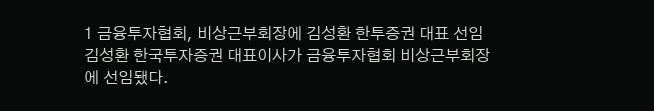1 금융투자협회, 비상근부회장에 김성환 한투증권 대표 선임 김성환 한국투자증권 대표이사가 금융투자협회 비상근부회장에 선임됐다.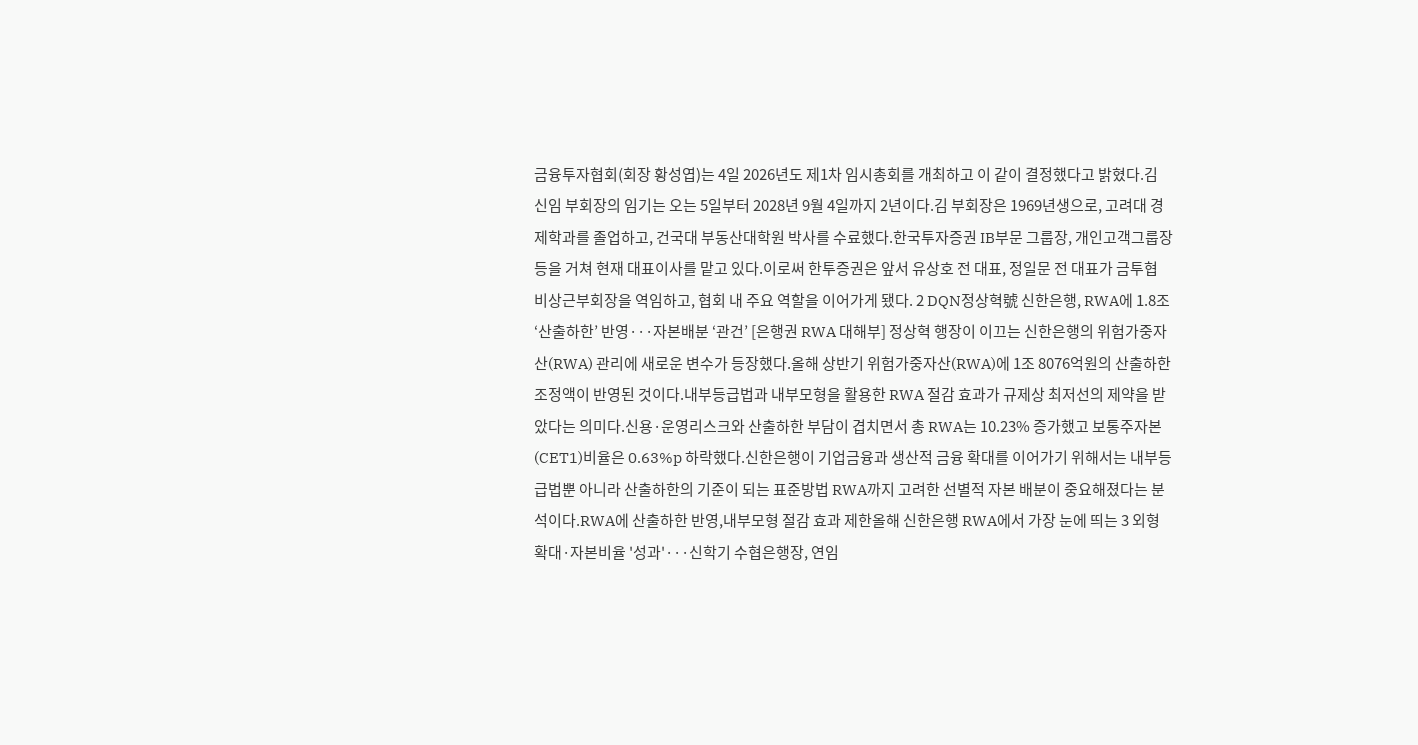금융투자협회(회장 황성엽)는 4일 2026년도 제1차 임시총회를 개최하고 이 같이 결정했다고 밝혔다.김 신임 부회장의 임기는 오는 5일부터 2028년 9월 4일까지 2년이다.김 부회장은 1969년생으로, 고려대 경제학과를 졸업하고, 건국대 부동산대학원 박사를 수료했다.한국투자증권 IB부문 그룹장, 개인고객그룹장 등을 거쳐 현재 대표이사를 맡고 있다.이로써 한투증권은 앞서 유상호 전 대표, 정일문 전 대표가 금투협 비상근부회장을 역임하고, 협회 내 주요 역할을 이어가게 됐다. 2 DQN정상혁號 신한은행, RWA에 1.8조 ‘산출하한’ 반영···자본배분 ‘관건’ [은행권 RWA 대해부] 정상혁 행장이 이끄는 신한은행의 위험가중자산(RWA) 관리에 새로운 변수가 등장했다.올해 상반기 위험가중자산(RWA)에 1조 8076억원의 산출하한 조정액이 반영된 것이다.내부등급법과 내부모형을 활용한 RWA 절감 효과가 규제상 최저선의 제약을 받았다는 의미다.신용·운영리스크와 산출하한 부담이 겹치면서 총 RWA는 10.23% 증가했고 보통주자본(CET1)비율은 0.63%p 하락했다.신한은행이 기업금융과 생산적 금융 확대를 이어가기 위해서는 내부등급법뿐 아니라 산출하한의 기준이 되는 표준방법 RWA까지 고려한 선별적 자본 배분이 중요해졌다는 분석이다.RWA에 산출하한 반영,내부모형 절감 효과 제한올해 신한은행 RWA에서 가장 눈에 띄는 3 외형 확대·자본비율 '성과'···신학기 수협은행장, 연임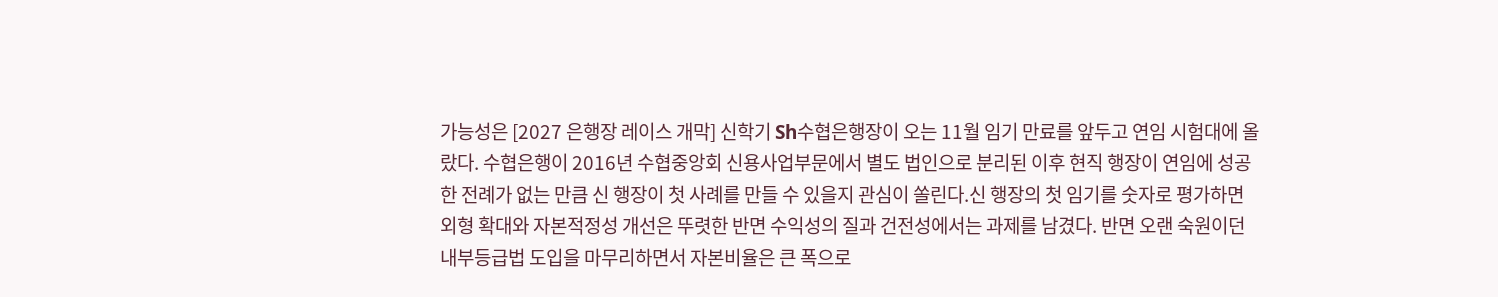가능성은 [2027 은행장 레이스 개막] 신학기 Sh수협은행장이 오는 11월 임기 만료를 앞두고 연임 시험대에 올랐다. 수협은행이 2016년 수협중앙회 신용사업부문에서 별도 법인으로 분리된 이후 현직 행장이 연임에 성공한 전례가 없는 만큼 신 행장이 첫 사례를 만들 수 있을지 관심이 쏠린다.신 행장의 첫 임기를 숫자로 평가하면 외형 확대와 자본적정성 개선은 뚜렷한 반면 수익성의 질과 건전성에서는 과제를 남겼다. 반면 오랜 숙원이던 내부등급법 도입을 마무리하면서 자본비율은 큰 폭으로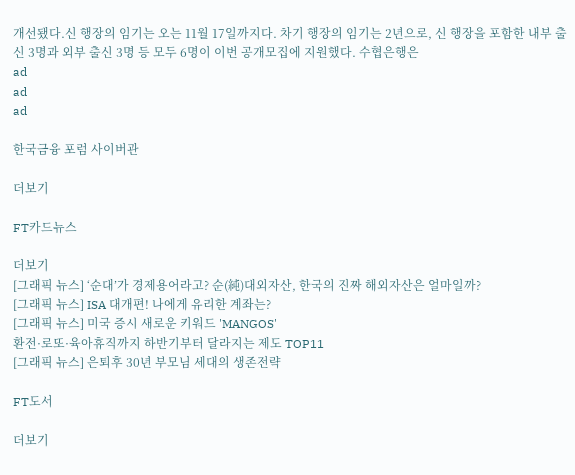개선됐다.신 행장의 임기는 오는 11월 17일까지다. 차기 행장의 임기는 2년으로, 신 행장을 포함한 내부 출신 3명과 외부 출신 3명 등 모두 6명이 이번 공개모집에 지원했다. 수협은행은
ad
ad
ad

한국금융 포럼 사이버관

더보기

FT카드뉴스

더보기
[그래픽 뉴스] ‘순대’가 경제용어라고? 순(純)대외자산, 한국의 진짜 해외자산은 얼마일까?
[그래픽 뉴스] ISA 대개편! 나에게 유리한 계좌는?
[그래픽 뉴스] 미국 증시 새로운 키워드 'MANGOS'
환전·로또·육아휴직까지 하반기부터 달라지는 제도 TOP11
[그래픽 뉴스] 은퇴후 30년 부모님 세대의 생존전략

FT도서

더보기